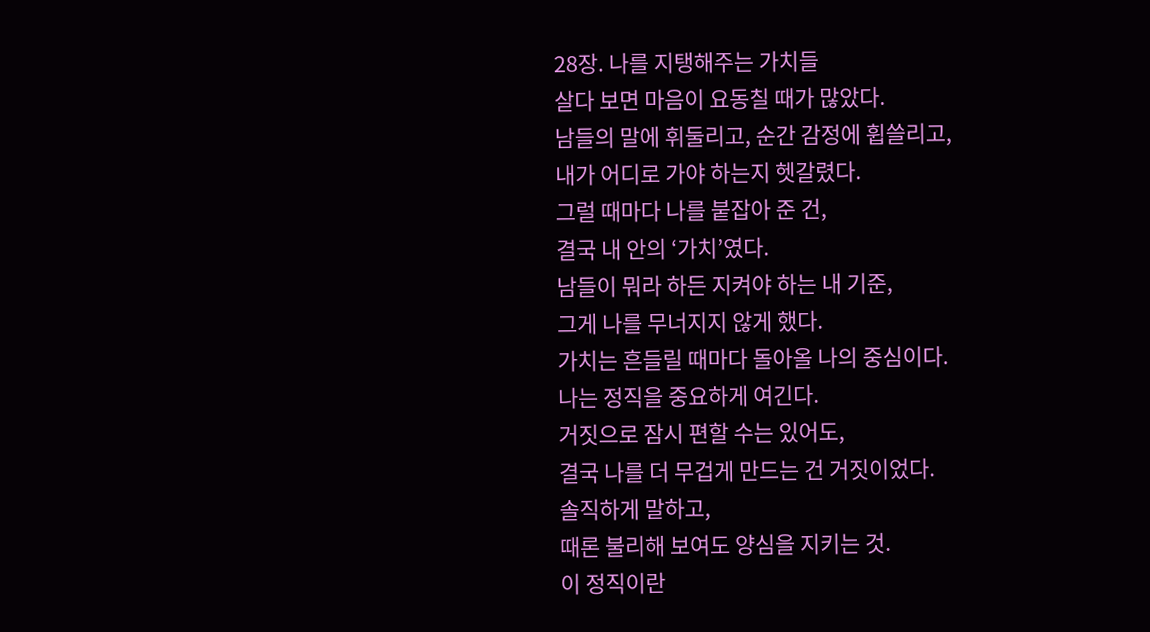28장. 나를 지탱해주는 가치들
살다 보면 마음이 요동칠 때가 많았다.
남들의 말에 휘둘리고, 순간 감정에 휩쓸리고,
내가 어디로 가야 하는지 헷갈렸다.
그럴 때마다 나를 붙잡아 준 건,
결국 내 안의 ‘가치’였다.
남들이 뭐라 하든 지켜야 하는 내 기준,
그게 나를 무너지지 않게 했다.
가치는 흔들릴 때마다 돌아올 나의 중심이다.
나는 정직을 중요하게 여긴다.
거짓으로 잠시 편할 수는 있어도,
결국 나를 더 무겁게 만드는 건 거짓이었다.
솔직하게 말하고,
때론 불리해 보여도 양심을 지키는 것.
이 정직이란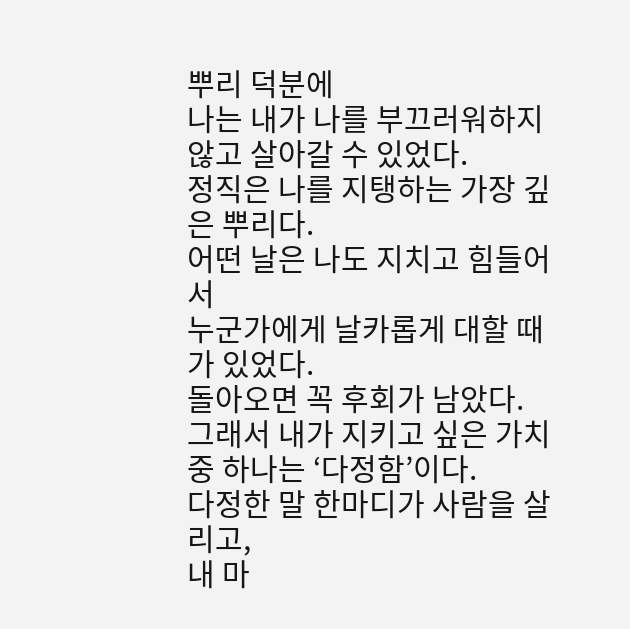뿌리 덕분에
나는 내가 나를 부끄러워하지 않고 살아갈 수 있었다.
정직은 나를 지탱하는 가장 깊은 뿌리다.
어떤 날은 나도 지치고 힘들어서
누군가에게 날카롭게 대할 때가 있었다.
돌아오면 꼭 후회가 남았다.
그래서 내가 지키고 싶은 가치 중 하나는 ‘다정함’이다.
다정한 말 한마디가 사람을 살리고,
내 마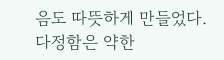음도 따뜻하게 만들었다.
다정함은 약한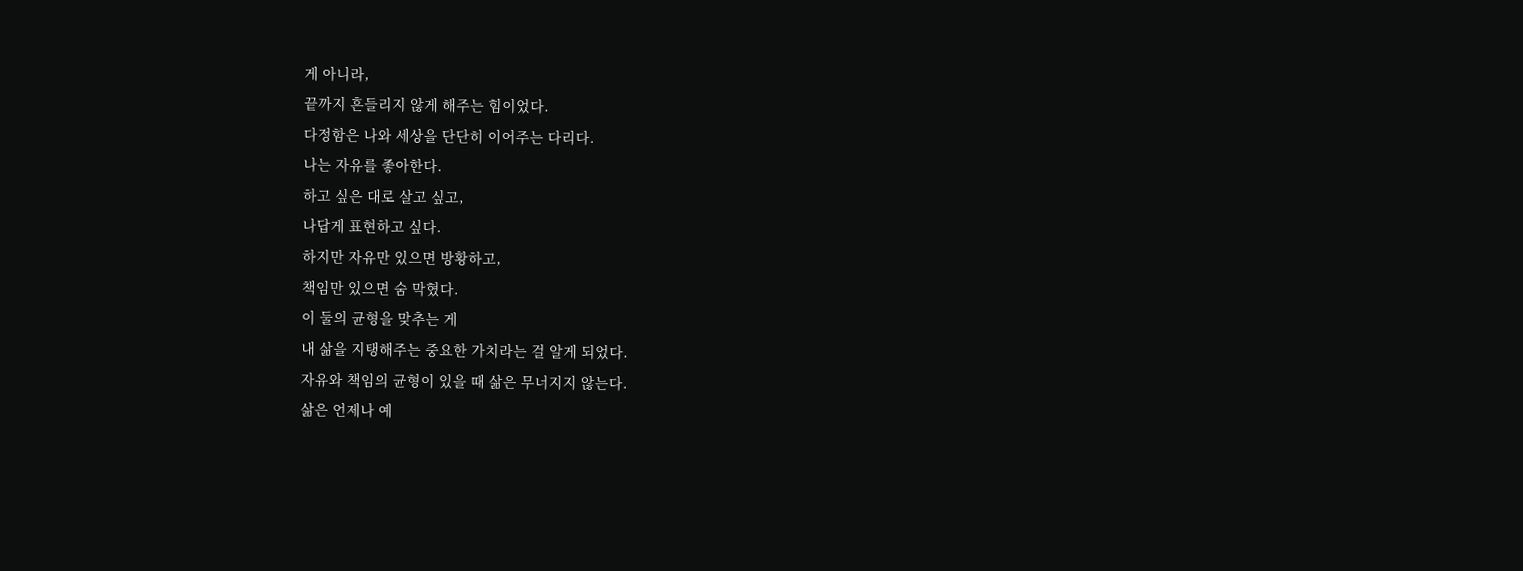게 아니라,
끝까지 흔들리지 않게 해주는 힘이었다.
다정함은 나와 세상을 단단히 이어주는 다리다.
나는 자유를 좋아한다.
하고 싶은 대로 살고 싶고,
나답게 표현하고 싶다.
하지만 자유만 있으면 방황하고,
책임만 있으면 숨 막혔다.
이 둘의 균형을 맞추는 게
내 삶을 지탱해주는 중요한 가치라는 걸 알게 되었다.
자유와 책임의 균형이 있을 때 삶은 무너지지 않는다.
삶은 언제나 예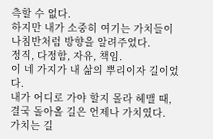측할 수 없다.
하지만 내가 소중히 여기는 가치들이
나침반처럼 방향을 알려주었다.
정직, 다정함, 자유, 책임.
이 네 가지가 내 삶의 뿌리이자 길이었다.
내가 어디로 가야 할지 몰라 헤맬 때,
결국 돌아올 길은 언제나 가치였다.
가치는 길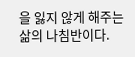을 잃지 않게 해주는 삶의 나침반이다.